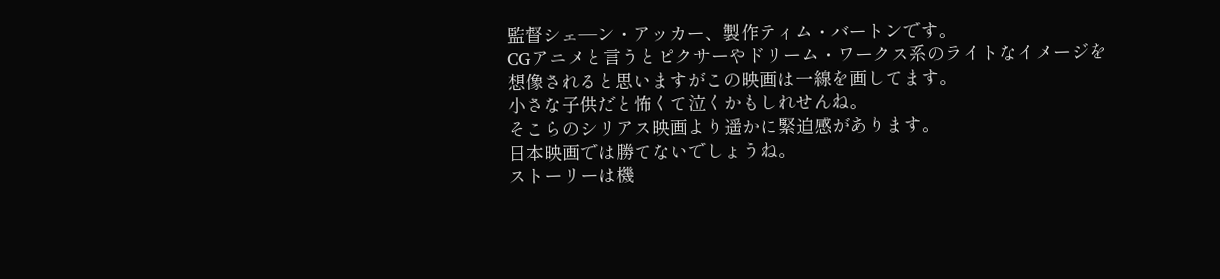監督シェ―ン・アッカー、製作ティム・バートンです。
CGアニメと言うとピクサーやドリーム・ワークス系のライトなイメージを
想像されると思いますがこの映画は一線を画してます。
小さな子供だと怖くて泣くかもしれせんね。
そこらのシリアス映画より遥かに緊迫感があります。
日本映画では勝てないでしょうね。
ストーリーは機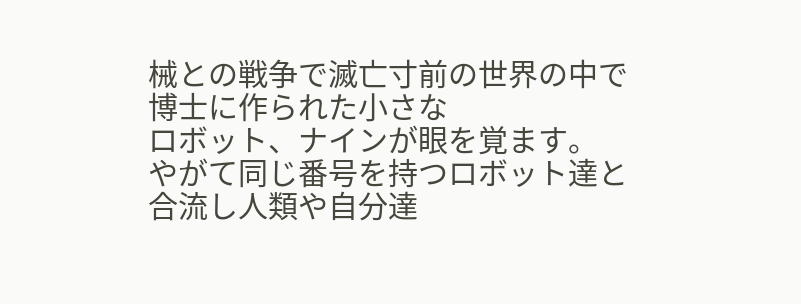械との戦争で滅亡寸前の世界の中で博士に作られた小さな
ロボット、ナインが眼を覚ます。
やがて同じ番号を持つロボット達と合流し人類や自分達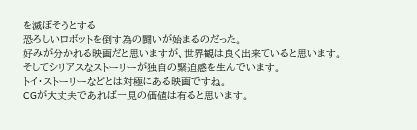を滅ぼそうとする
恐ろしいロボットを倒す為の闘いが始まるのだった。
好みが分かれる映画だと思いますが、世界観は良く出来ていると思います。
そしてシリアスなストーリーが独自の緊迫感を生んでいます。
トイ・ストーリーなどとは対極にある映画ですね。
CGが大丈夫であれば一見の価値は有ると思います。